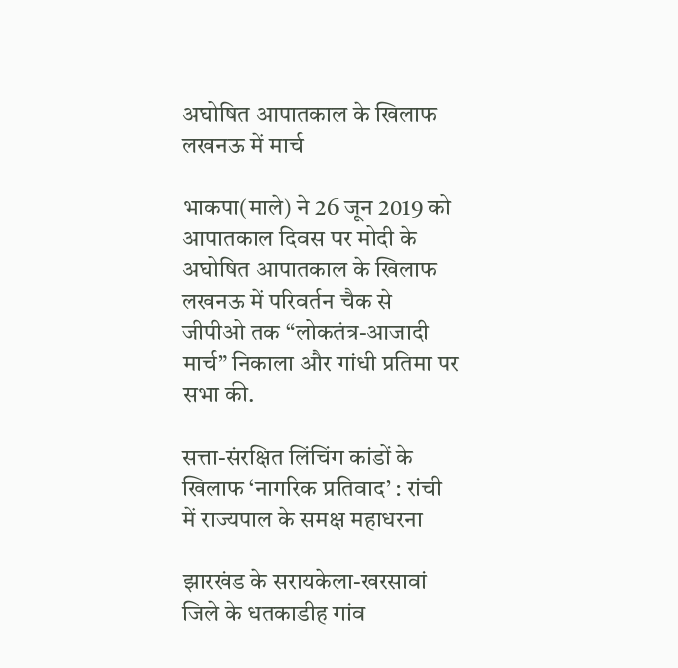अघोषित आपातकाल के खिलाफ लखनऊ में मार्च

भाकपा(माले) ने 26 जून 2019 को आपातकाल दिवस पर मोदी के अघोषित आपातकाल के खिलाफ लखनऊ में परिवर्तन चैक से जीपीओ तक “लोकतंत्र-आजादी मार्च” निकाला और गांधी प्रतिमा पर सभा की.

सत्ता-संरक्षित लिंचिंग कांडों के खिलाफ ‘नागरिक प्रतिवाद’ : रांची में राज्यपाल के समक्ष महाधरना

झारखंड के सरायकेला-खरसावां जिले के धतकाडीह गांव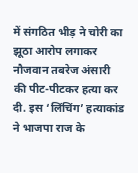में संगठित भीड़ ने चोरी का झूठा आरोप लगाकर नौजवान तबरेज अंसारी की पीट-पीटकर हत्या कर दी. इस ‘लिंचिंग’ हत्याकांड ने भाजपा राज के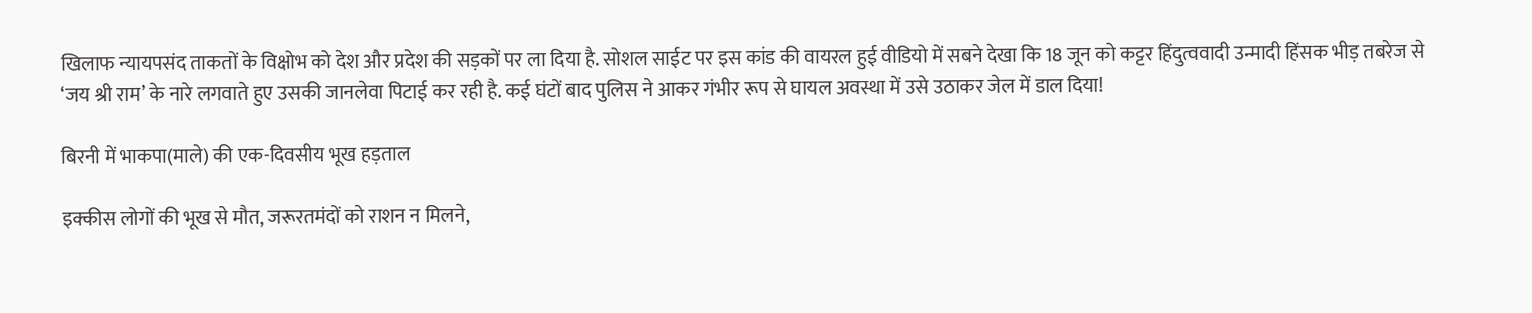खिलाफ न्यायपसंद ताकतों के विक्षोभ को देश और प्रदेश की सड़कों पर ला दिया है. सोशल साईट पर इस कांड की वायरल हुई वीडियो में सबने देखा कि 18 जून को कट्टर हिंदुत्ववादी उन्मादी हिंसक भीड़ तबरेज से ‘जय श्री राम’ के नारे लगवाते हुए उसकी जानलेवा पिटाई कर रही है. कई घंटों बाद पुलिस ने आकर गंभीर रूप से घायल अवस्था में उसे उठाकर जेल में डाल दिया!

बिरनी में भाकपा(माले) की एक-दिवसीय भूख हड़ताल

इक्कीस लोगों की भूख से मौत, जरूरतमंदों को राशन न मिलने,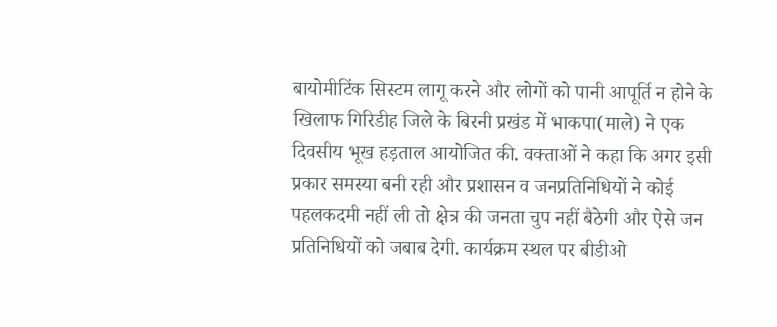बायोमीटिंक सिस्टम लागू करने और लोगों को पानी आपूर्ति न होने के खिलाफ गिरिडीह जिले के बिरनी प्रखंड में भाकपा(माले) ने एक दिवसीय भूख हड़ताल आयोजित की. वक्ताओं ने कहा कि अगर इसी प्रकार समस्या बनी रही और प्रशासन व जनप्रतिनिधियों ने कोई पहलकदमी नहीं ली तो क्षेत्र की जनता चुप नहीं बैठेगी और ऐसे जन प्रतिनिधियों को जबाब देगी. कार्यक्रम स्थल पर बीडीओ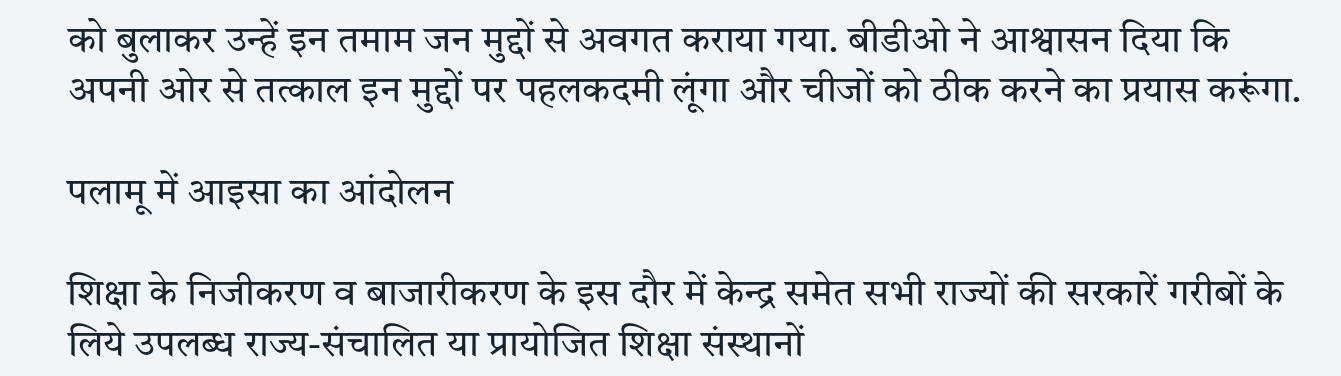को बुलाकर उन्हें इन तमाम जन मुद्दों से अवगत कराया गया. बीडीओ ने आश्वासन दिया कि अपनी ओर से तत्काल इन मुद्दों पर पहलकदमी लूंगा और चीजों को ठीक करने का प्रयास करूंगा.

पलामू में आइसा का आंदोलन

शिक्षा के निजीकरण व बाजारीकरण के इस दौर में केन्द्र समेत सभी राज्यों की सरकारें गरीबों के लिये उपलब्ध राज्य-संचालित या प्रायोजित शिक्षा संस्थानों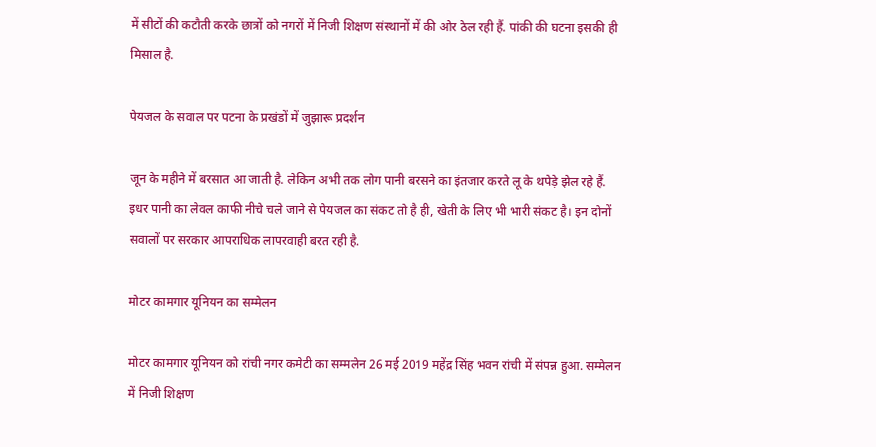में सीटों की कटौती करके छात्रों को नगरों में निजी शिक्षण संस्थानों में की ओर ठेल रही हैं. पांकी की घटना इसकी ही मिसाल है.

पेयजल के सवाल पर पटना के प्रखंडों में जुझारू प्रदर्शन

जून के महीने में बरसात आ जाती है. लेकिन अभी तक लोग पानी बरसने का इंतजार करते लू के थपेड़े झेल रहे हैं. इधर पानी का लेवल काफी नीचे चले जाने से पेयजल का संकट तो है ही, खेती के लिए भी भारी संकट है। इन दोनों सवालों पर सरकार आपराधिक लापरवाही बरत रही है.

मोटर कामगार यूनियन का सम्मेलन

मोटर कामगार यूनियन को रांची नगर कमेटी का सम्मलेन 26 मई 2019 महेंद्र सिंह भवन रांची में संपन्न हुआ. सम्मेलन में निजी शिक्षण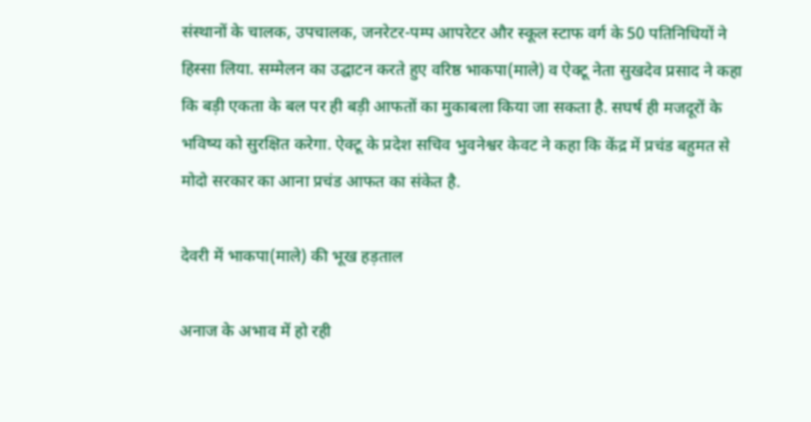संस्थानों के चालक, उपचालक, जनरेटर-पम्प आपरेटर और स्कूल स्टाफ वर्ग के 50 पतिनिधियों ने हिस्सा लिया. सम्मेलन का उद्घाटन करते हुए वरिष्ठ भाकपा(माले) व ऐक्टू नेता सुखदेव प्रसाद ने कहा कि बड़ी एकता के बल पर ही बड़ी आफतों का मुकाबला किया जा सकता है. सघर्ष ही मजदूरों के भविष्य को सुरक्षित करेगा. ऐक्टू के प्रदेश सचिव भुवनेश्वर केवट ने कहा कि केंद्र में प्रचंड बहुमत से मोदो सरकार का आना प्रचंड आफत का संकेत है.

देवरी में भाकपा(माले) की भूख हड़ताल

अनाज के अभाव में हो रही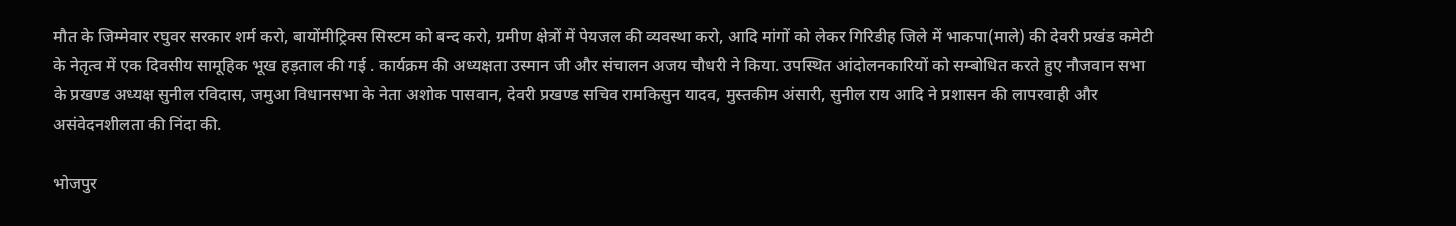मौत के जिम्मेवार रघुवर सरकार शर्म करो, बायोंमीट्रिक्स सिस्टम को बन्द करो, ग्रमीण क्षेत्रों में पेयजल की व्यवस्था करो, आदि मांगों को लेकर गिरिडीह जिले में भाकपा(माले) की देवरी प्रखंड कमेटी के नेतृत्व में एक दिवसीय सामूहिक भूख हड़ताल की गई . कार्यक्रम की अध्यक्षता उस्मान जी और संचालन अजय चौधरी ने किया. उपस्थित आंदोलनकारियों को सम्बोधित करते हुए नौजवान सभा के प्रखण्ड अध्यक्ष सुनील रविदास, जमुआ विधानसभा के नेता अशोक पासवान, देवरी प्रखण्ड सचिव रामकिसुन यादव, मुस्तकीम अंसारी, सुनील राय आदि ने प्रशासन की लापरवाही और असंवेदनशीलता की निंदा की.

भोजपुर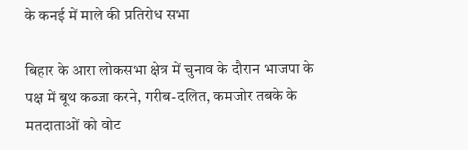के कनई में माले की प्रतिरोध सभा

बिहार के आरा लोकसभा क्षेत्र में चुनाव के दौरान भाजपा के पक्ष में बूथ कब्जा करने, गरीब-दलित, कमजोर तबके के मतदाताओं को वोट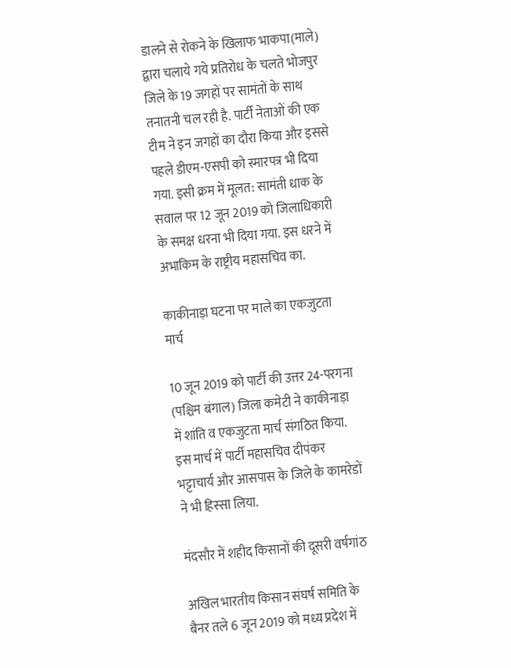डालने से रोकने के खिलाफ भाकपा(माले) द्वारा चलाये गये प्रतिरोध के चलते भोजपुर जिले के 19 जगहों पर सामंतों के साथ तनातनी चल रही है. पार्टी नेताओं की एक टीम ने इन जगहों का दौरा किया और इससे पहले डीएम-एसपी को स्मारपत्र भी दिया गया. इसी क्रम में मूलत: सामंती धाक के सवाल पर 12 जून 2019 को जिलाधिकारी के समक्ष धरना भी दिया गया. इस धरने में अभाकिम के राष्ट्रीय महासचिव का.

काकीनाड़ा घटना पर माले का एकजुटता मार्च

10 जून 2019 को पार्टी की उत्तर 24-परगना (पश्चिम बंगाल) जिला कमेटी ने काकीनाड़ा में शांति व एकजुटता मार्च संगठित किया. इस मार्च में पार्टी महासचिव दीपंकर भट्टाचार्य और आसपास के जिले के कामरेडों ने भी हिस्सा लिया.

मंदसौर में शहीद किसानों की दूसरी वर्षगांठ

अखिल भारतीय किसान संघर्ष समिति के बैनर तले 6 जून 2019 को मध्य प्रदेश में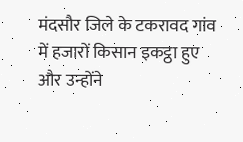मंदसौर जिले के टकरावद गांव में हजारों किसान इकट्ठा हुए और उन्होंने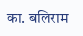का. बलिराम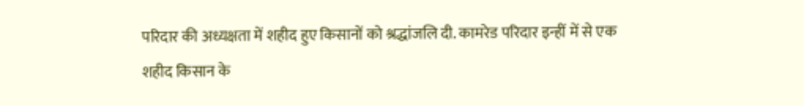परिदार की अध्यक्षता में शहीद हुए किसानों को श्रद्धांजलि दी. कामरेड परिदार इन्हीं में से एक शहीद किसान के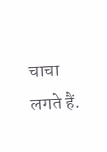चाचा लगते हैं.